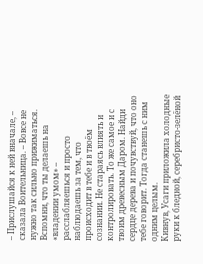– Прислушайся к ней вначале, – сказала Воительница. – Вовсе не нужно так сильно прижиматься. Вспомни, что ты делаешь на «владении умом» – расслабляешься и просто наблюдаешь за тем, что происходит в тебе и в твоём сознании. Не стараясь влиять и контролировать. То же самое и с твоим древесным Даром. Найди сердце дерева и почувствуй, что оно тебе говорит. Тогда станешь с ним одним целым.
Кивнув, Усаги приложила холодные руки к бледной, серебристо-зелёной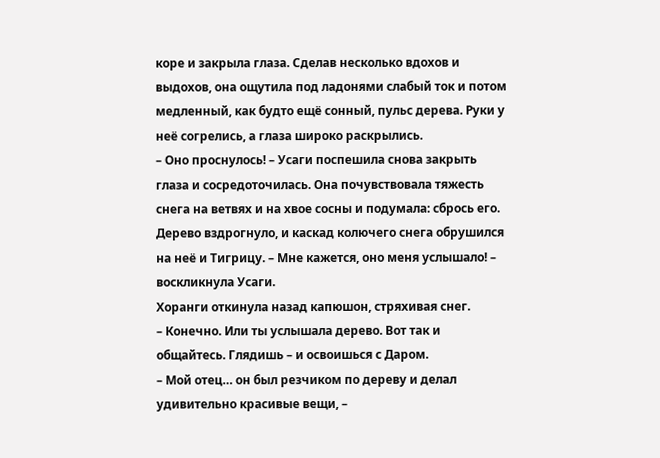коре и закрыла глаза. Сделав несколько вдохов и выдохов, она ощутила под ладонями слабый ток и потом медленный, как будто ещё сонный, пульс дерева. Руки у неё согрелись, а глаза широко раскрылись.
– Оно проснулось! – Усаги поспешила снова закрыть глаза и сосредоточилась. Она почувствовала тяжесть снега на ветвях и на хвое сосны и подумала: сбрось его. Дерево вздрогнуло, и каскад колючего снега обрушился на неё и Тигрицу. – Мне кажется, оно меня услышало! – воскликнула Усаги.
Хоранги откинула назад капюшон, стряхивая снег.
– Конечно. Или ты услышала дерево. Вот так и общайтесь. Глядишь – и освоишься с Даром.
– Мой отец… он был резчиком по дереву и делал удивительно красивые вещи, –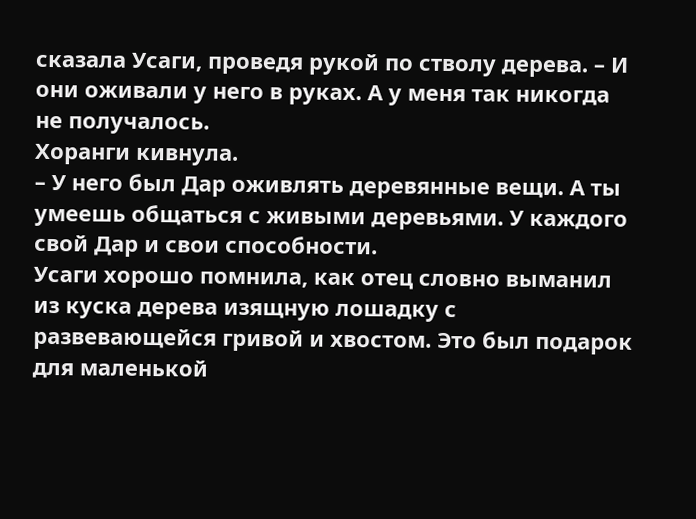сказала Усаги, проведя рукой по стволу дерева. – И они оживали у него в руках. А у меня так никогда не получалось.
Хоранги кивнула.
– У него был Дар оживлять деревянные вещи. А ты умеешь общаться с живыми деревьями. У каждого свой Дар и свои способности.
Усаги хорошо помнила, как отец словно выманил из куска дерева изящную лошадку с развевающейся гривой и хвостом. Это был подарок для маленькой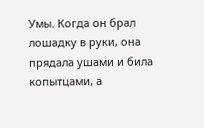Умы. Когда он брал лошадку в руки, она прядала ушами и била копытцами, а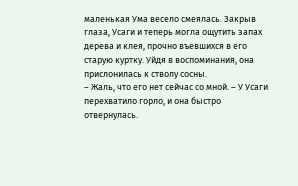маленькая Ума весело смеялась. Закрыв глаза, Усаги и теперь могла ощутить запах дерева и клея, прочно въевшихся в его старую куртку. Уйдя в воспоминания, она прислонилась к стволу сосны.
– Жаль, что его нет сейчас со мной. – У Усаги перехватило горло, и она быстро отвернулась.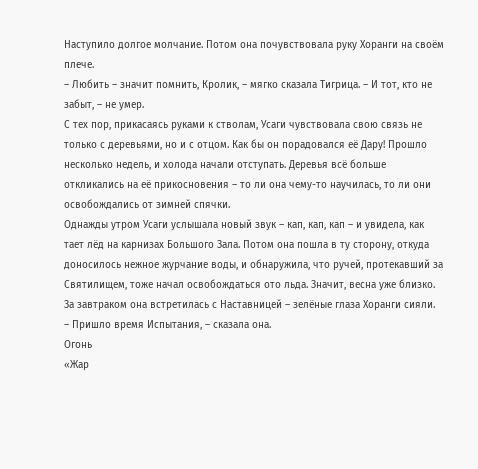Наступило долгое молчание. Потом она почувствовала руку Хоранги на своём плече.
– Любить – значит помнить, Кролик, – мягко сказала Тигрица. – И тот, кто не забыт, – не умер.
С тех пор, прикасаясь руками к стволам, Усаги чувствовала свою связь не только с деревьями, но и с отцом. Как бы он порадовался её Дару! Прошло несколько недель, и холода начали отступать. Деревья всё больше откликались на её прикосновения – то ли она чему-то научилась, то ли они освобождались от зимней спячки.
Однажды утром Усаги услышала новый звук – кап, кап, кап – и увидела, как тает лёд на карнизах Большого Зала. Потом она пошла в ту сторону, откуда доносилось нежное журчание воды, и обнаружила, что ручей, протекавший за Святилищем, тоже начал освобождаться ото льда. Значит, весна уже близко. За завтраком она встретилась с Наставницей – зелёные глаза Хоранги сияли.
– Пришло время Испытания, – сказала она.
Огонь
«Жар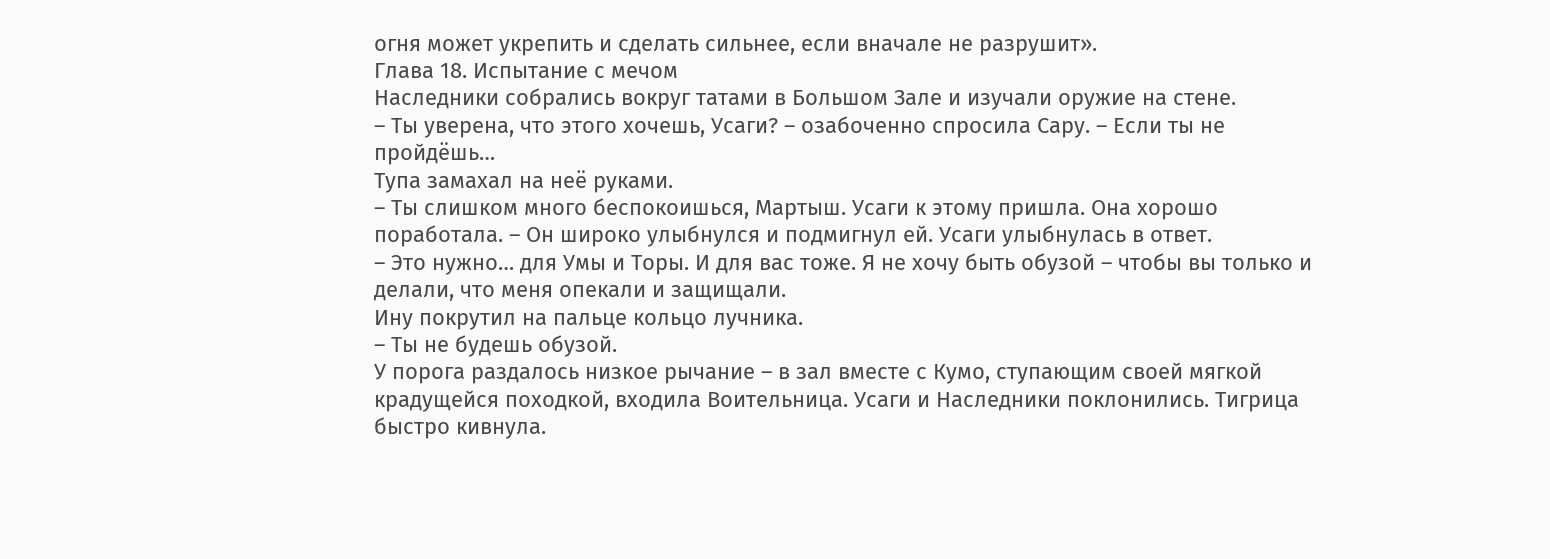огня может укрепить и сделать сильнее, если вначале не разрушит».
Глава 18. Испытание с мечом
Наследники собрались вокруг татами в Большом Зале и изучали оружие на стене.
– Ты уверена, что этого хочешь, Усаги? – озабоченно спросила Сару. – Если ты не пройдёшь…
Тупа замахал на неё руками.
– Ты слишком много беспокоишься, Мартыш. Усаги к этому пришла. Она хорошо поработала. – Он широко улыбнулся и подмигнул ей. Усаги улыбнулась в ответ.
– Это нужно… для Умы и Торы. И для вас тоже. Я не хочу быть обузой – чтобы вы только и делали, что меня опекали и защищали.
Ину покрутил на пальце кольцо лучника.
– Ты не будешь обузой.
У порога раздалось низкое рычание – в зал вместе с Кумо, ступающим своей мягкой крадущейся походкой, входила Воительница. Усаги и Наследники поклонились. Тигрица быстро кивнула.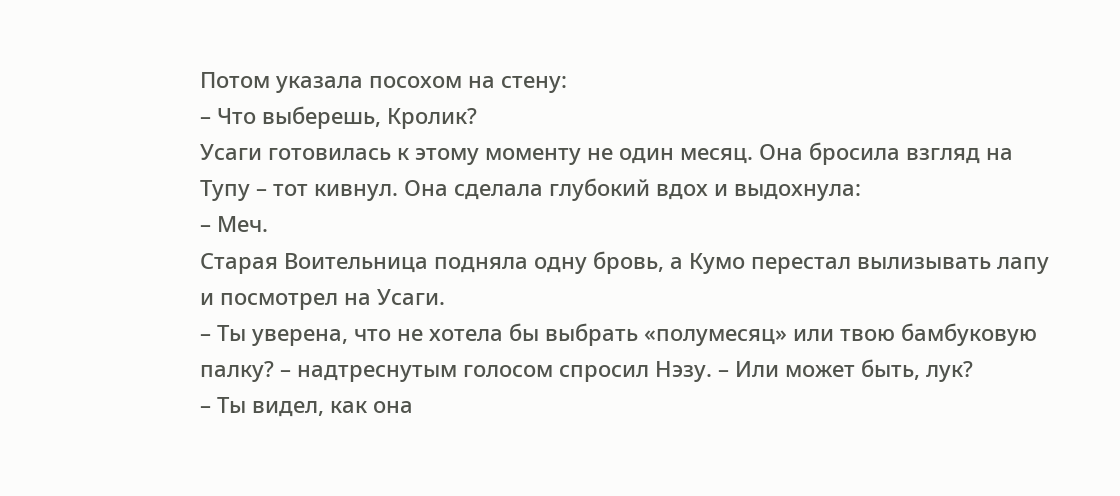Потом указала посохом на стену:
– Что выберешь, Кролик?
Усаги готовилась к этому моменту не один месяц. Она бросила взгляд на Тупу – тот кивнул. Она сделала глубокий вдох и выдохнула:
– Меч.
Старая Воительница подняла одну бровь, а Кумо перестал вылизывать лапу и посмотрел на Усаги.
– Ты уверена, что не хотела бы выбрать «полумесяц» или твою бамбуковую палку? – надтреснутым голосом спросил Нэзу. – Или может быть, лук?
– Ты видел, как она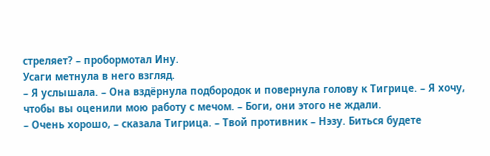стреляет? – пробормотал Ину.
Усаги метнула в него взгляд.
– Я услышала. – Она вздёрнула подбородок и повернула голову к Тигрице. – Я хочу, чтобы вы оценили мою работу с мечом. – Боги, они этого не ждали.
– Очень хорошо, – сказала Тигрица. – Твой противник – Нэзу. Биться будете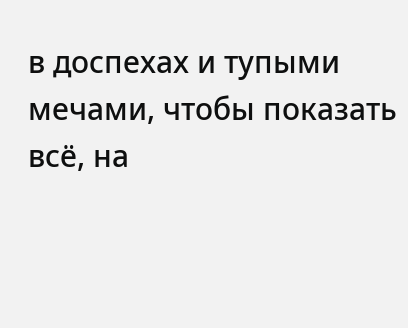в доспехах и тупыми мечами, чтобы показать всё, на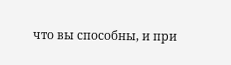что вы способны, и при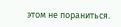этом не пораниться.